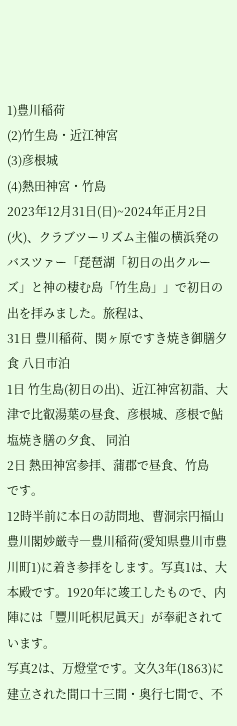1)豊川稲荷
(2)竹生島・近江神宮
(3)彦根城
(4)熱田神宮・竹島
2023年12月31日(日)~2024年正月2日(火)、クラブツーリズム主催の横浜発のバスツァー「琵琶湖「初日の出クルーズ」と神の棲む島「竹生島」」で初日の出を拝みました。旅程は、
31日 豊川稲荷、関ヶ原ですき焼き御膳夕食 八日市泊
1日 竹生島(初日の出)、近江神宮初詣、大津で比叡湯葉の昼食、彦根城、彦根で鮎塩焼き膳の夕食、 同泊
2日 熱田神宮参拝、蒲郡で昼食、竹島
です。
12時半前に本日の訪問地、曹洞宗円福山豊川閣妙厳寺―豊川稲荷(愛知県豊川市豊川町1)に着き参拝をします。写真1は、大本殿です。1920年に竣工したもので、内陣には「豐川吒枳尼眞天」が奉祀されています。
写真2は、万燈堂です。文久3年(1863)に建立された間口十三間・奥行七間で、不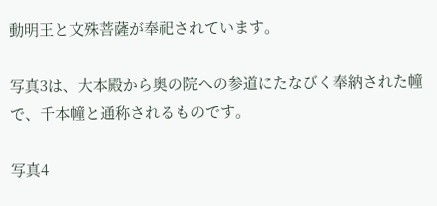動明王と文殊菩薩が奉祀されています。

写真3は、大本殿から奥の院への参道にたなびく奉納された幢で、千本幢と通称されるものです。

写真4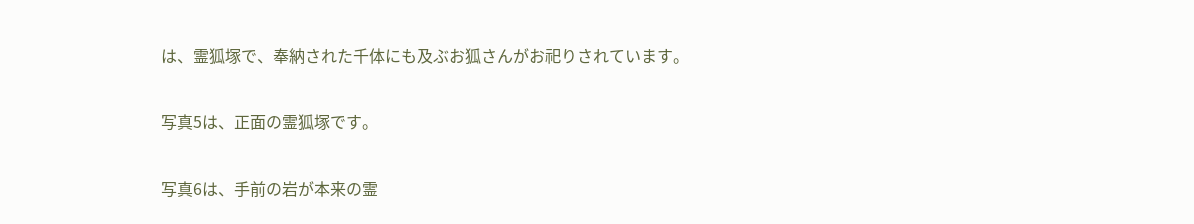は、霊狐塚で、奉納された千体にも及ぶお狐さんがお祀りされています。

写真5は、正面の霊狐塚です。

写真6は、手前の岩が本来の霊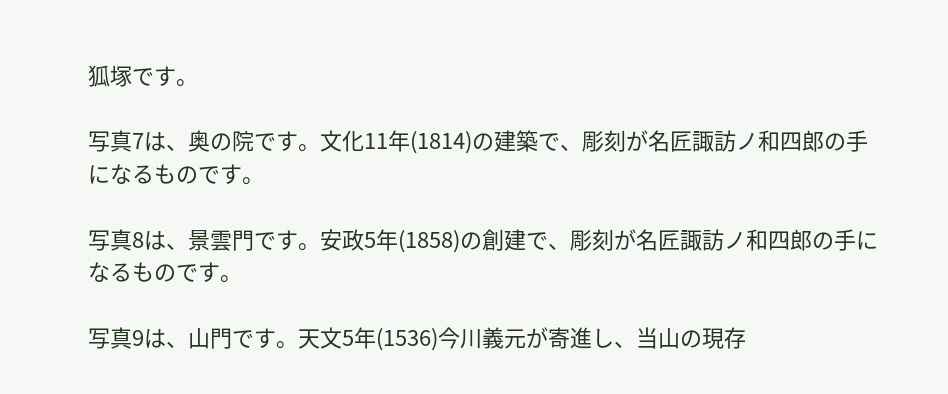狐塚です。

写真7は、奥の院です。文化11年(1814)の建築で、彫刻が名匠諏訪ノ和四郎の手になるものです。

写真8は、景雲門です。安政5年(1858)の創建で、彫刻が名匠諏訪ノ和四郎の手になるものです。

写真9は、山門です。天文5年(1536)今川義元が寄進し、当山の現存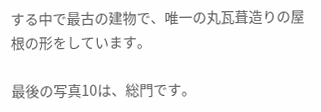する中で最古の建物で、唯一の丸瓦葺造りの屋根の形をしています。

最後の写真10は、総門です。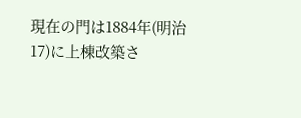現在の門は1884年(明治17)に上棟改築さ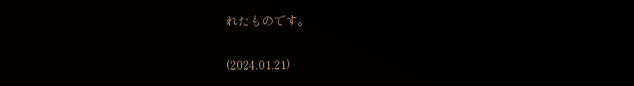れたものです。

(2024.01.21)